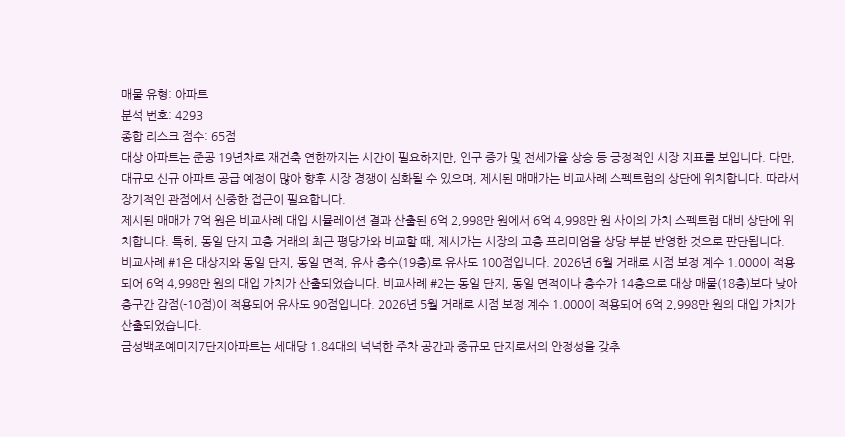매물 유형: 아파트
분석 번호: 4293
종합 리스크 점수: 65점
대상 아파트는 준공 19년차로 재건축 연한까지는 시간이 필요하지만, 인구 증가 및 전세가율 상승 등 긍정적인 시장 지표를 보입니다. 다만, 대규모 신규 아파트 공급 예정이 많아 향후 시장 경쟁이 심화될 수 있으며, 제시된 매매가는 비교사례 스펙트럼의 상단에 위치합니다. 따라서 장기적인 관점에서 신중한 접근이 필요합니다.
제시된 매매가 7억 원은 비교사례 대입 시뮬레이션 결과 산출된 6억 2,998만 원에서 6억 4,998만 원 사이의 가치 스펙트럼 대비 상단에 위치합니다. 특히, 동일 단지 고층 거래의 최근 평당가와 비교할 때, 제시가는 시장의 고층 프리미엄을 상당 부분 반영한 것으로 판단됩니다.
비교사례 #1은 대상지와 동일 단지, 동일 면적, 유사 층수(19층)로 유사도 100점입니다. 2026년 6월 거래로 시점 보정 계수 1.000이 적용되어 6억 4,998만 원의 대입 가치가 산출되었습니다. 비교사례 #2는 동일 단지, 동일 면적이나 층수가 14층으로 대상 매물(18층)보다 낮아 층구간 감점(-10점)이 적용되어 유사도 90점입니다. 2026년 5월 거래로 시점 보정 계수 1.000이 적용되어 6억 2,998만 원의 대입 가치가 산출되었습니다.
금성백조예미지7단지아파트는 세대당 1.84대의 넉넉한 주차 공간과 중규모 단지로서의 안정성을 갖추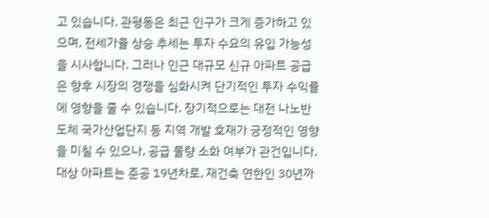고 있습니다. 관평동은 최근 인구가 크게 증가하고 있으며, 전세가율 상승 추세는 투자 수요의 유입 가능성을 시사합니다. 그러나 인근 대규모 신규 아파트 공급은 향후 시장의 경쟁을 심화시켜 단기적인 투자 수익률에 영향을 줄 수 있습니다. 장기적으로는 대전 나노반도체 국가산업단지 등 지역 개발 호재가 긍정적인 영향을 미칠 수 있으나, 공급 물량 소화 여부가 관건입니다.
대상 아파트는 준공 19년차로, 재건축 연한인 30년까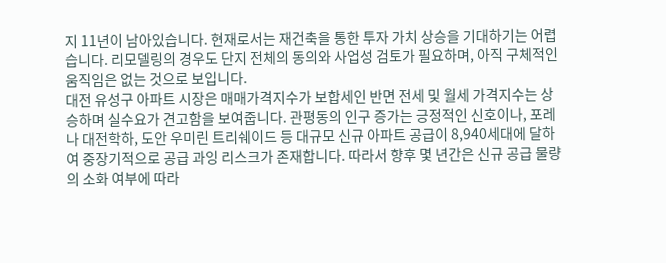지 11년이 남아있습니다. 현재로서는 재건축을 통한 투자 가치 상승을 기대하기는 어렵습니다. 리모델링의 경우도 단지 전체의 동의와 사업성 검토가 필요하며, 아직 구체적인 움직임은 없는 것으로 보입니다.
대전 유성구 아파트 시장은 매매가격지수가 보합세인 반면 전세 및 월세 가격지수는 상승하며 실수요가 견고함을 보여줍니다. 관평동의 인구 증가는 긍정적인 신호이나, 포레나 대전학하, 도안 우미린 트리쉐이드 등 대규모 신규 아파트 공급이 8,940세대에 달하여 중장기적으로 공급 과잉 리스크가 존재합니다. 따라서 향후 몇 년간은 신규 공급 물량의 소화 여부에 따라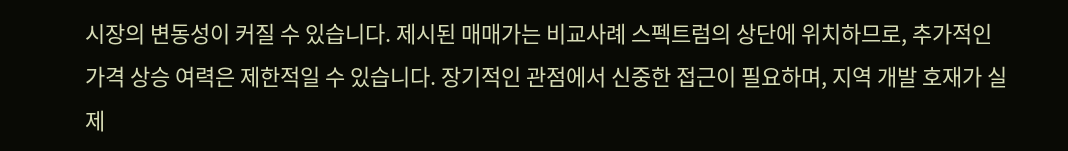시장의 변동성이 커질 수 있습니다. 제시된 매매가는 비교사례 스펙트럼의 상단에 위치하므로, 추가적인 가격 상승 여력은 제한적일 수 있습니다. 장기적인 관점에서 신중한 접근이 필요하며, 지역 개발 호재가 실제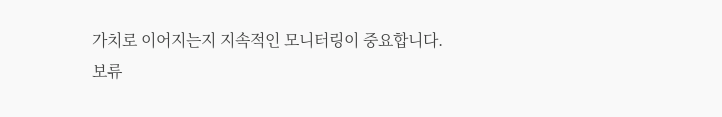가치로 이어지는지 지속적인 모니터링이 중요합니다.
보류